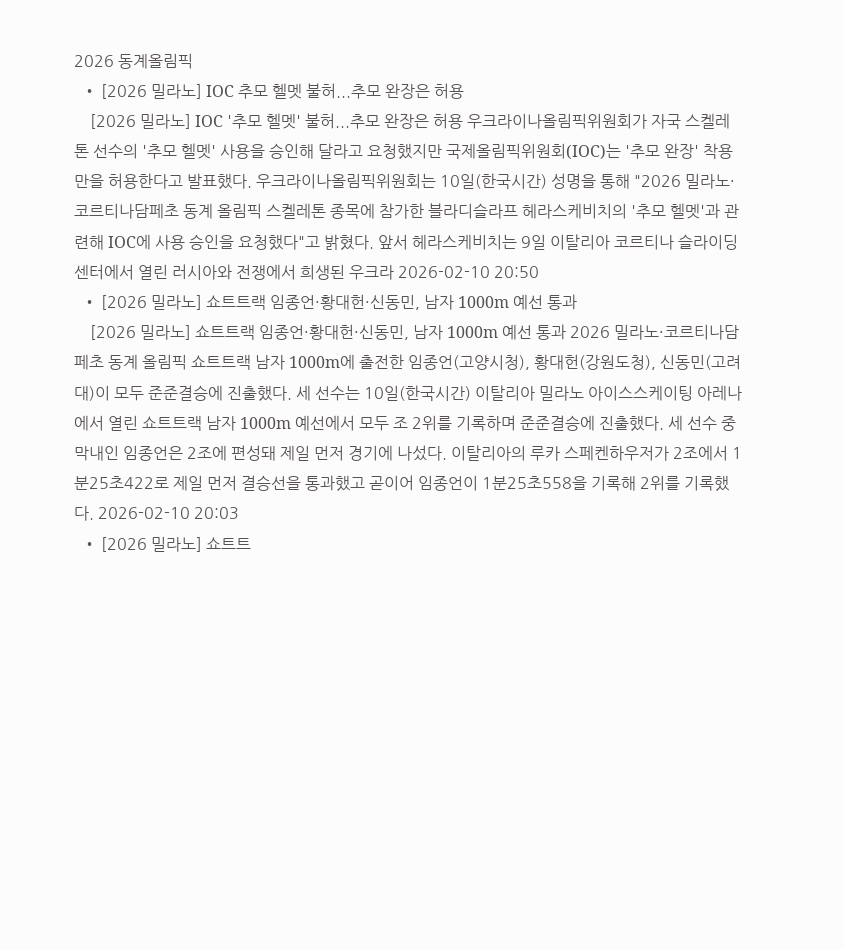2026 동계올림픽
  • [2026 밀라노] IOC 추모 헬멧 불허...추모 완장은 허용
    [2026 밀라노] IOC '추모 헬멧' 불허...추모 완장은 허용 우크라이나올림픽위원회가 자국 스켈레톤 선수의 '추모 헬멧' 사용을 승인해 달라고 요청했지만 국제올림픽위원회(IOC)는 '추모 완장' 착용만을 허용한다고 발표했다. 우크라이나올림픽위원회는 10일(한국시간) 성명을 통해 "2026 밀라노·코르티나담페초 동계 올림픽 스켈레톤 종목에 참가한 블라디슬라프 헤라스케비치의 '추모 헬멧'과 관련해 IOC에 사용 승인을 요청했다"고 밝혔다. 앞서 헤라스케비치는 9일 이탈리아 코르티나 슬라이딩 센터에서 열린 러시아와 전쟁에서 희생된 우크라 2026-02-10 20:50
  • [2026 밀라노] 쇼트트랙 임종언·황대헌·신동민, 남자 1000m 예선 통과
    [2026 밀라노] 쇼트트랙 임종언·황대헌·신동민, 남자 1000m 예선 통과 2026 밀라노·코르티나담페초 동계 올림픽 쇼트트랙 남자 1000m에 출전한 임종언(고양시청), 황대헌(강원도청), 신동민(고려대)이 모두 준준결승에 진출했다. 세 선수는 10일(한국시간) 이탈리아 밀라노 아이스스케이팅 아레나에서 열린 쇼트트랙 남자 1000m 예선에서 모두 조 2위를 기록하며 준준결승에 진출했다. 세 선수 중 막내인 임종언은 2조에 편성돼 제일 먼저 경기에 나섰다. 이탈리아의 루카 스페켄하우저가 2조에서 1분25초422로 제일 먼저 결승선을 통과했고 곧이어 임종언이 1분25초558을 기록해 2위를 기록했다. 2026-02-10 20:03
  • [2026 밀라노] 쇼트트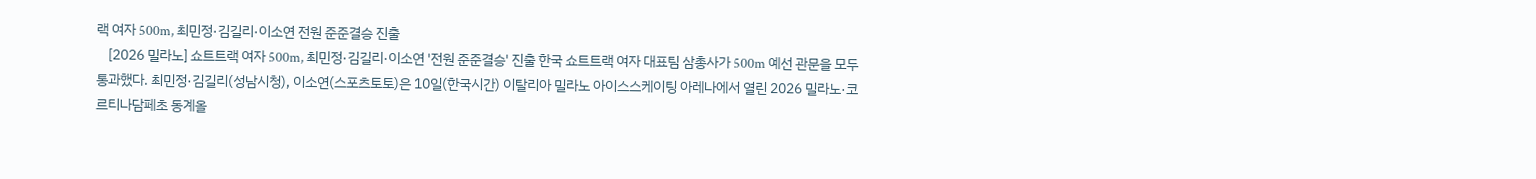랙 여자 500m, 최민정·김길리·이소연 전원 준준결승 진출
    [2026 밀라노] 쇼트트랙 여자 500m, 최민정·김길리·이소연 '전원 준준결승' 진출 한국 쇼트트랙 여자 대표팀 삼총사가 500m 예선 관문을 모두 통과했다. 최민정·김길리(성남시청), 이소연(스포츠토토)은 10일(한국시간) 이탈리아 밀라노 아이스스케이팅 아레나에서 열린 2026 밀라노·코르티나담페초 동계올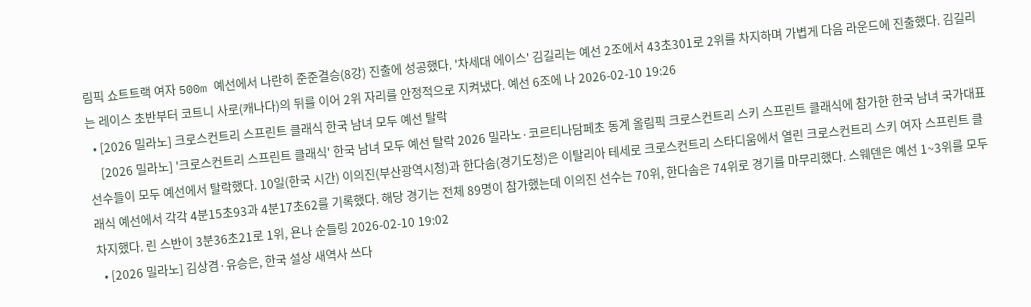림픽 쇼트트랙 여자 500m 예선에서 나란히 준준결승(8강) 진출에 성공했다. '차세대 에이스' 김길리는 예선 2조에서 43초301로 2위를 차지하며 가볍게 다음 라운드에 진출했다. 김길리는 레이스 초반부터 코트니 사로(캐나다)의 뒤를 이어 2위 자리를 안정적으로 지켜냈다. 예선 6조에 나 2026-02-10 19:26
  • [2026 밀라노] 크로스컨트리 스프린트 클래식 한국 남녀 모두 예선 탈락
    [2026 밀라노] '크로스컨트리 스프린트 클래식' 한국 남녀 모두 예선 탈락 2026 밀라노·코르티나담페초 동계 올림픽 크로스컨트리 스키 스프린트 클래식에 참가한 한국 남녀 국가대표 선수들이 모두 예선에서 탈락했다. 10일(한국 시간) 이의진(부산광역시청)과 한다솜(경기도청)은 이탈리아 테세로 크로스컨트리 스타디움에서 열린 크로스컨트리 스키 여자 스프린트 클래식 예선에서 각각 4분15초93과 4분17초62를 기록했다. 해당 경기는 전체 89명이 참가했는데 이의진 선수는 70위, 한다솜은 74위로 경기를 마무리했다. 스웨덴은 예선 1~3위를 모두 차지했다. 린 스반이 3분36초21로 1위, 욘나 순들링 2026-02-10 19:02
  • [2026 밀라노] 김상겸·유승은, 한국 설상 새역사 쓰다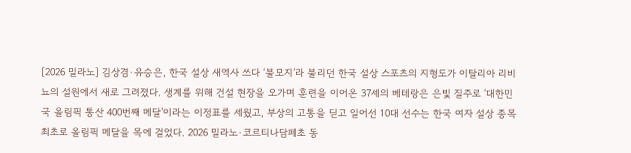[2026 밀라노] 김상겸·유승은, 한국 설상 새역사 쓰다 ‘불모지’라 불리던 한국 설상 스포츠의 지형도가 이탈리아 리비뇨의 설원에서 새로 그려졌다. 생계를 위해 건설 현장을 오가며 훈련을 이어온 37세의 베테랑은 은빛 질주로 ‘대한민국 올림픽 통산 400번째 메달’이라는 이정표를 세웠고, 부상의 고통을 딛고 일어선 10대 선수는 한국 여자 설상 종목 최초로 올림픽 메달을 목에 걸었다. 2026 밀라노·코르티나담페초 동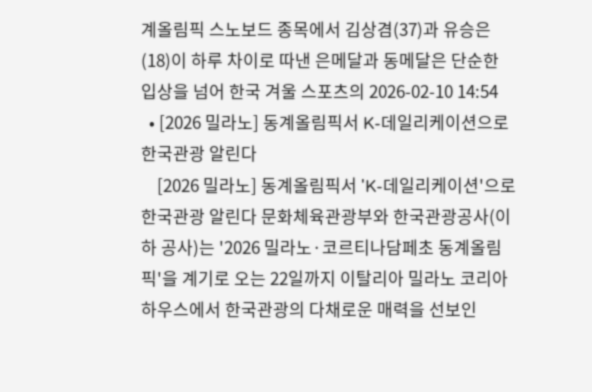계올림픽 스노보드 종목에서 김상겸(37)과 유승은(18)이 하루 차이로 따낸 은메달과 동메달은 단순한 입상을 넘어 한국 겨울 스포츠의 2026-02-10 14:54
  • [2026 밀라노] 동계올림픽서 K-데일리케이션으로 한국관광 알린다
    [2026 밀라노] 동계올림픽서 'K-데일리케이션'으로 한국관광 알린다 문화체육관광부와 한국관광공사(이하 공사)는 '2026 밀라노·코르티나담페초 동계올림픽'을 계기로 오는 22일까지 이탈리아 밀라노 코리아하우스에서 한국관광의 다채로운 매력을 선보인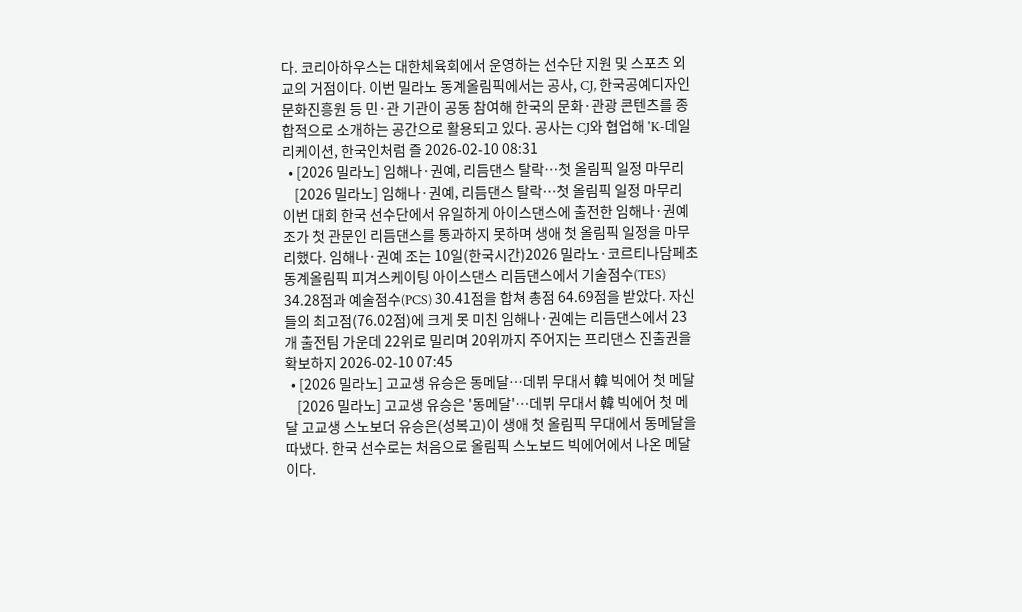다. 코리아하우스는 대한체육회에서 운영하는 선수단 지원 및 스포츠 외교의 거점이다. 이번 밀라노 동계올림픽에서는 공사, CJ, 한국공예디자인문화진흥원 등 민·관 기관이 공동 참여해 한국의 문화·관광 콘텐츠를 종합적으로 소개하는 공간으로 활용되고 있다. 공사는 CJ와 협업해 'K-데일리케이션, 한국인처럼 즐 2026-02-10 08:31
  • [2026 밀라노] 임해나·권예, 리듬댄스 탈락…첫 올림픽 일정 마무리
    [2026 밀라노] 임해나·권예, 리듬댄스 탈락…첫 올림픽 일정 마무리 이번 대회 한국 선수단에서 유일하게 아이스댄스에 출전한 임해나·권예 조가 첫 관문인 리듬댄스를 통과하지 못하며 생애 첫 올림픽 일정을 마무리했다. 임해나·권예 조는 10일(한국시간)2026 밀라노·코르티나담페초 동계올림픽 피겨스케이팅 아이스댄스 리듬댄스에서 기술점수(TES) 34.28점과 예술점수(PCS) 30.41점을 합쳐 총점 64.69점을 받았다. 자신들의 최고점(76.02점)에 크게 못 미친 임해나·권예는 리듬댄스에서 23개 출전팀 가운데 22위로 밀리며 20위까지 주어지는 프리댄스 진출권을 확보하지 2026-02-10 07:45
  • [2026 밀라노] 고교생 유승은 동메달…데뷔 무대서 韓 빅에어 첫 메달
    [2026 밀라노] 고교생 유승은 '동메달'…데뷔 무대서 韓 빅에어 첫 메달 고교생 스노보더 유승은(성복고)이 생애 첫 올림픽 무대에서 동메달을 따냈다. 한국 선수로는 처음으로 올림픽 스노보드 빅에어에서 나온 메달이다.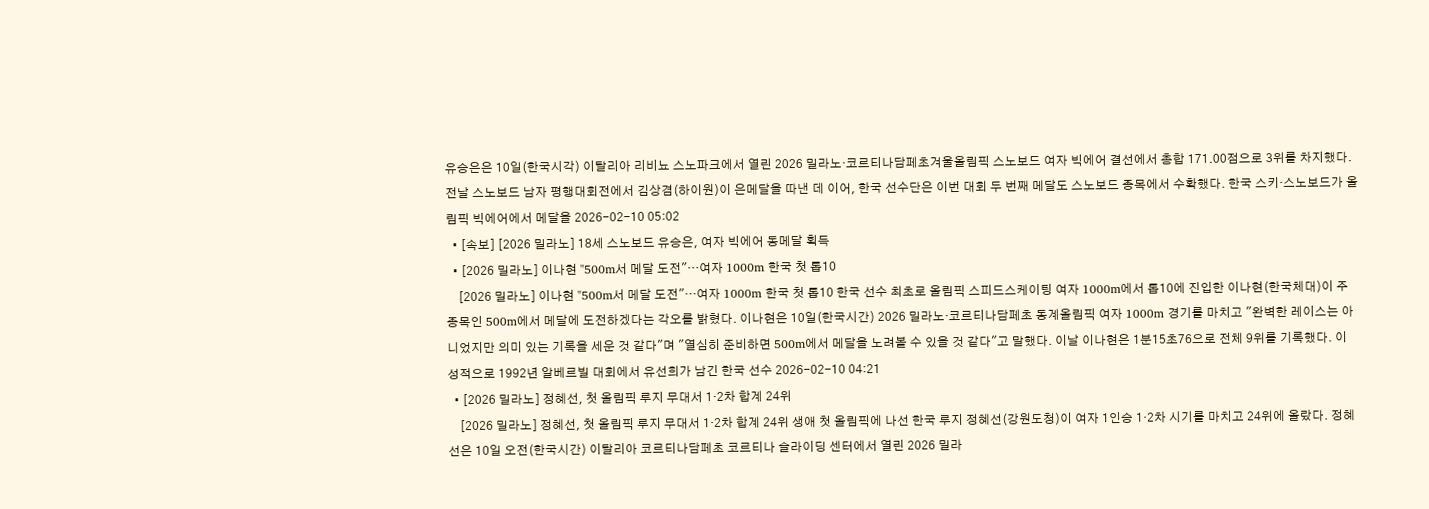유승은은 10일(한국시각) 이탈리아 리비뇨 스노파크에서 열린 2026 밀라노·코르티나담페초겨울올림픽 스노보드 여자 빅에어 결선에서 총합 171.00점으로 3위를 차지했다. 전날 스노보드 남자 평행대회전에서 김상겸(하이원)이 은메달을 따낸 데 이어, 한국 선수단은 이번 대회 두 번째 메달도 스노보드 종목에서 수확했다. 한국 스키·스노보드가 올림픽 빅에어에서 메달을 2026-02-10 05:02
  • [속보] [2026 밀라노] 18세 스노보드 유승은, 여자 빅에어 동메달 획득
  • [2026 밀라노] 이나현 "500m서 메달 도전"…여자 1000m 한국 첫 톱10
    [2026 밀라노] 이나현 "500m서 메달 도전"…여자 1000m 한국 첫 톱10 한국 선수 최초로 올림픽 스피드스케이팅 여자 1000m에서 톱10에 진입한 이나현(한국체대)이 주 종목인 500m에서 메달에 도전하겠다는 각오를 밝혔다. 이나현은 10일(한국시간) 2026 밀라노·코르티나담페초 동계올림픽 여자 1000m 경기를 마치고 "완벽한 레이스는 아니었지만 의미 있는 기록을 세운 것 같다"며 "열심히 준비하면 500m에서 메달을 노려볼 수 있을 것 같다"고 말했다. 이날 이나현은 1분15초76으로 전체 9위를 기록했다. 이 성적으로 1992년 알베르빌 대회에서 유선희가 남긴 한국 선수 2026-02-10 04:21
  • [2026 밀라노] 정혜선, 첫 올림픽 루지 무대서 1·2차 합계 24위
    [2026 밀라노] 정혜선, 첫 올림픽 루지 무대서 1·2차 합계 24위 생애 첫 올림픽에 나선 한국 루지 정혜선(강원도청)이 여자 1인승 1·2차 시기를 마치고 24위에 올랐다. 정혜선은 10일 오전(한국시간) 이탈리아 코르티나담페초 코르티나 슬라이딩 센터에서 열린 2026 밀라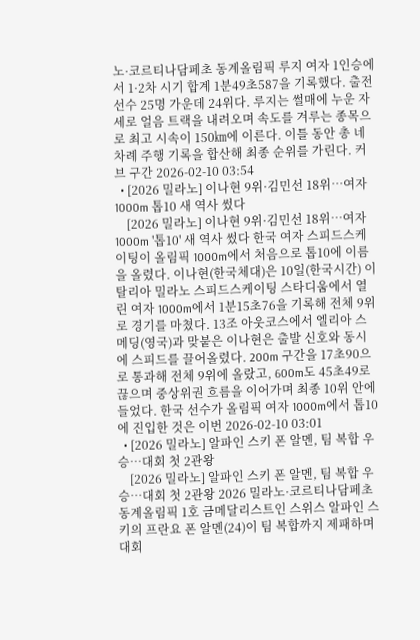노·코르티나담페초 동계올림픽 루지 여자 1인승에서 1·2차 시기 합계 1분49초587을 기록했다. 출전 선수 25명 가운데 24위다. 루지는 썰매에 누운 자세로 얼음 트랙을 내려오며 속도를 겨루는 종목으로 최고 시속이 150㎞에 이른다. 이틀 동안 총 네 차례 주행 기록을 합산해 최종 순위를 가린다. 커브 구간 2026-02-10 03:54
  • [2026 밀라노] 이나현 9위·김민선 18위…여자 1000m 톱10 새 역사 썼다
    [2026 밀라노] 이나현 9위·김민선 18위…여자 1000m '톱10' 새 역사 썼다 한국 여자 스피드스케이팅이 올림픽 1000m에서 처음으로 톱10에 이름을 올렸다. 이나현(한국체대)은 10일(한국시간) 이탈리아 밀라노 스피드스케이팅 스타디움에서 열린 여자 1000m에서 1분15초76을 기록해 전체 9위로 경기를 마쳤다. 13조 아웃코스에서 엘리아 스메딩(영국)과 맞붙은 이나현은 출발 신호와 동시에 스피드를 끌어올렸다. 200m 구간을 17초90으로 통과해 전체 9위에 올랐고, 600m도 45초49로 끊으며 중상위권 흐름을 이어가며 최종 10위 안에 들었다. 한국 선수가 올림픽 여자 1000m에서 톱10에 진입한 것은 이번 2026-02-10 03:01
  • [2026 밀라노] 알파인 스키 폰 알멘, 팀 복합 우승…대회 첫 2관왕
    [2026 밀라노] 알파인 스키 폰 알멘, 팀 복합 우승…대회 첫 2관왕 2026 밀라노·코르티나담페초 동계올림픽 1호 금메달리스트인 스위스 알파인 스키의 프란요 폰 알멘(24)이 팀 복합까지 제패하며 대회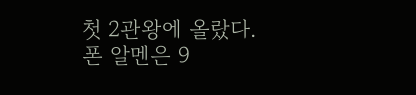첫 2관왕에 올랐다. 폰 알멘은 9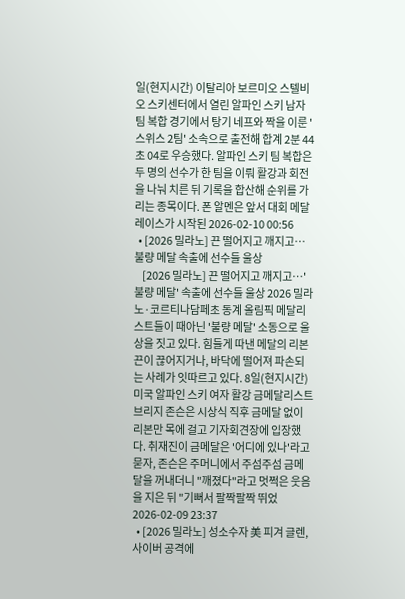일(현지시간) 이탈리아 보르미오 스텔비오 스키센터에서 열린 알파인 스키 남자 팀 복합 경기에서 탕기 네프와 짝을 이룬 '스위스 2팀' 소속으로 출전해 합계 2분 44초 04로 우승했다. 알파인 스키 팀 복합은 두 명의 선수가 한 팀을 이뤄 활강과 회전을 나눠 치른 뒤 기록을 합산해 순위를 가리는 종목이다. 폰 알멘은 앞서 대회 메달 레이스가 시작된 2026-02-10 00:56
  • [2026 밀라노] 끈 떨어지고 깨지고…불량 메달 속출에 선수들 울상
    [2026 밀라노] 끈 떨어지고 깨지고…'불량 메달' 속출에 선수들 울상 2026 밀라노·코르티나담페초 동계 올림픽 메달리스트들이 때아닌 '불량 메달' 소동으로 울상을 짓고 있다. 힘들게 따낸 메달의 리본 끈이 끊어지거나, 바닥에 떨어져 파손되는 사례가 잇따르고 있다. 8일(현지시간) 미국 알파인 스키 여자 활강 금메달리스트 브리지 존슨은 시상식 직후 금메달 없이 리본만 목에 걸고 기자회견장에 입장했다. 취재진이 금메달은 '어디에 있나'라고 묻자, 존슨은 주머니에서 주섬주섬 금메달을 꺼내더니 "깨졌다"라고 멋쩍은 웃음을 지은 뒤 "기뻐서 팔짝팔짝 뛰었 2026-02-09 23:37
  • [2026 밀라노] 성소수자 美 피겨 글렌, 사이버 공격에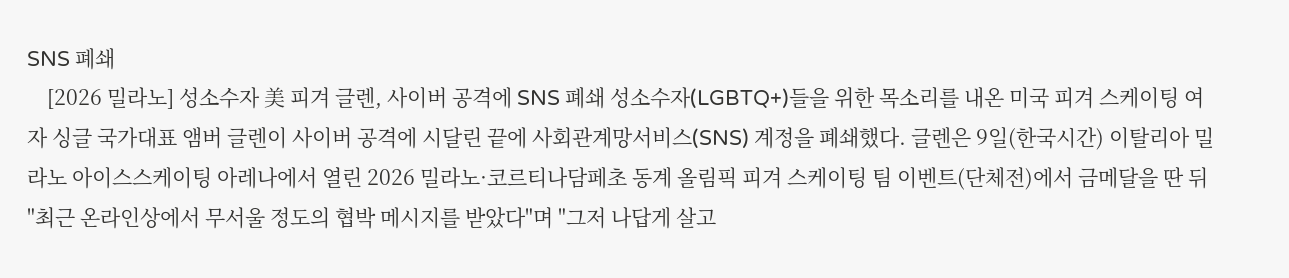SNS 폐쇄
    [2026 밀라노] 성소수자 美 피겨 글렌, 사이버 공격에 SNS 폐쇄 성소수자(LGBTQ+)들을 위한 목소리를 내온 미국 피겨 스케이팅 여자 싱글 국가대표 앰버 글렌이 사이버 공격에 시달린 끝에 사회관계망서비스(SNS) 계정을 폐쇄했다. 글렌은 9일(한국시간) 이탈리아 밀라노 아이스스케이팅 아레나에서 열린 2026 밀라노·코르티나담페초 동계 올림픽 피겨 스케이팅 팀 이벤트(단체전)에서 금메달을 딴 뒤 "최근 온라인상에서 무서울 정도의 협박 메시지를 받았다"며 "그저 나답게 살고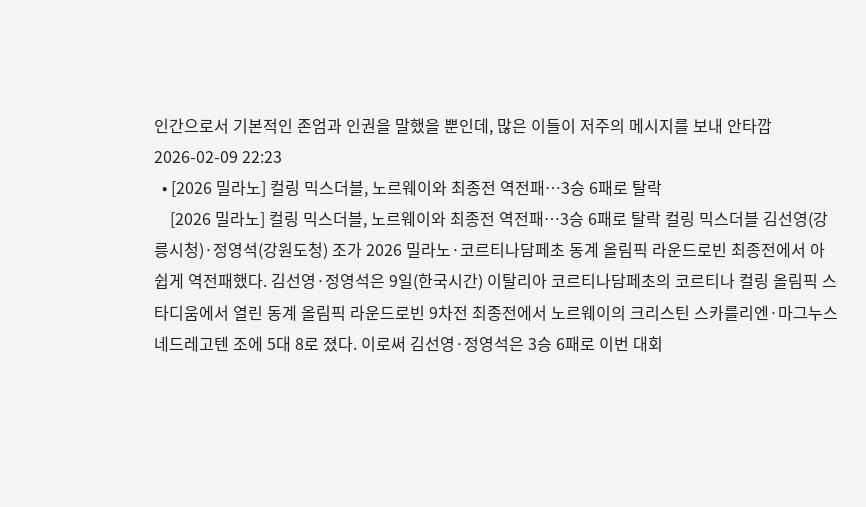인간으로서 기본적인 존엄과 인권을 말했을 뿐인데, 많은 이들이 저주의 메시지를 보내 안타깝 2026-02-09 22:23
  • [2026 밀라노] 컬링 믹스더블, 노르웨이와 최종전 역전패…3승 6패로 탈락
    [2026 밀라노] 컬링 믹스더블, 노르웨이와 최종전 역전패…3승 6패로 탈락 컬링 믹스더블 김선영(강릉시청)·정영석(강원도청) 조가 2026 밀라노·코르티나담페초 동계 올림픽 라운드로빈 최종전에서 아쉽게 역전패했다. 김선영·정영석은 9일(한국시간) 이탈리아 코르티나담페초의 코르티나 컬링 올림픽 스타디움에서 열린 동계 올림픽 라운드로빈 9차전 최종전에서 노르웨이의 크리스틴 스카를리엔·마그누스 네드레고텐 조에 5대 8로 졌다. 이로써 김선영·정영석은 3승 6패로 이번 대회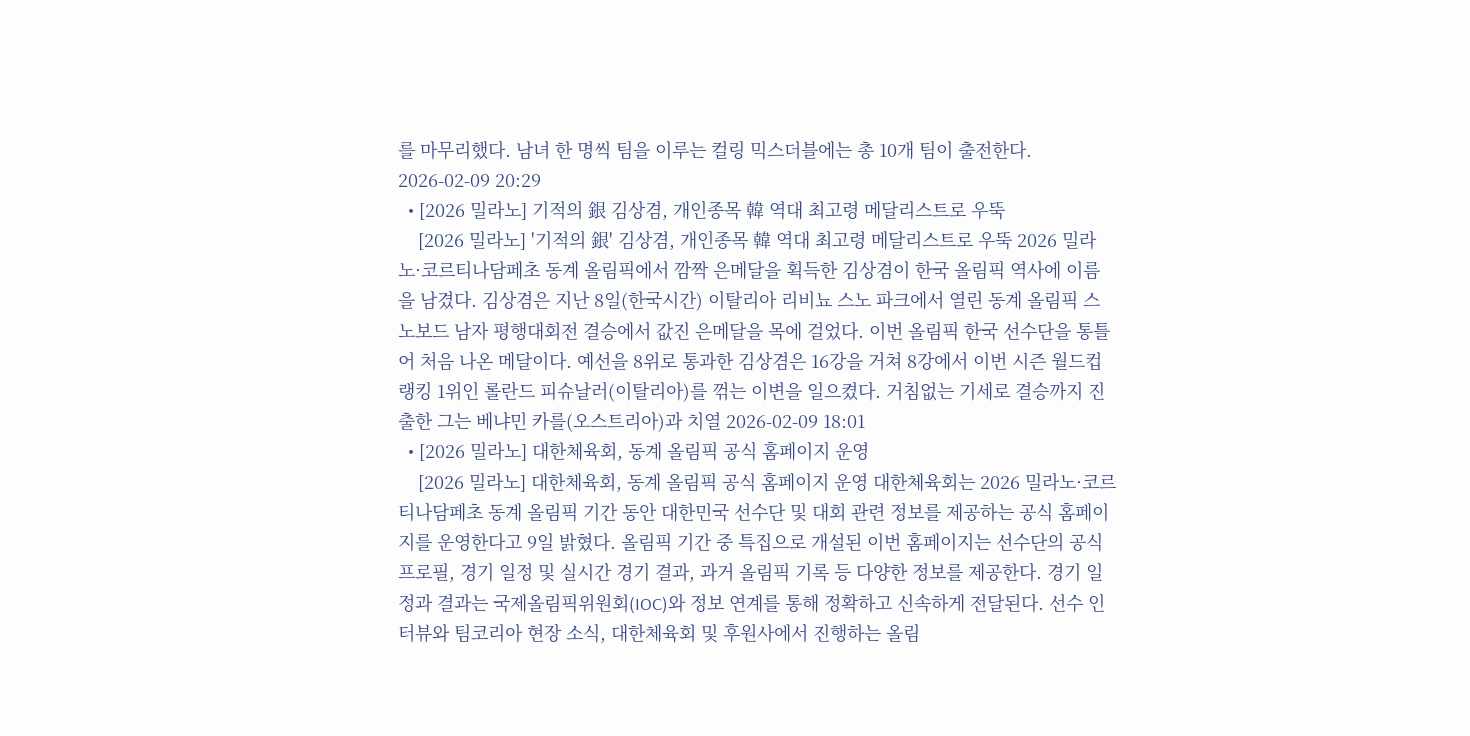를 마무리했다. 남녀 한 명씩 팀을 이루는 컬링 믹스더블에는 총 10개 팀이 출전한다. 2026-02-09 20:29
  • [2026 밀라노] 기적의 銀 김상겸, 개인종목 韓 역대 최고령 메달리스트로 우뚝
    [2026 밀라노] '기적의 銀' 김상겸, 개인종목 韓 역대 최고령 메달리스트로 우뚝 2026 밀라노·코르티나담페초 동계 올림픽에서 깜짝 은메달을 획득한 김상겸이 한국 올림픽 역사에 이름을 남겼다. 김상겸은 지난 8일(한국시간) 이탈리아 리비뇨 스노 파크에서 열린 동계 올림픽 스노보드 남자 평행대회전 결승에서 값진 은메달을 목에 걸었다. 이번 올림픽 한국 선수단을 통틀어 처음 나온 메달이다. 예선을 8위로 통과한 김상겸은 16강을 거쳐 8강에서 이번 시즌 월드컵 랭킹 1위인 롤란드 피슈날러(이탈리아)를 꺾는 이변을 일으켰다. 거침없는 기세로 결승까지 진출한 그는 베냐민 카를(오스트리아)과 치열 2026-02-09 18:01
  • [2026 밀라노] 대한체육회, 동계 올림픽 공식 홈페이지 운영
    [2026 밀라노] 대한체육회, 동계 올림픽 공식 홈페이지 운영 대한체육회는 2026 밀라노·코르티나담페초 동계 올림픽 기간 동안 대한민국 선수단 및 대회 관련 정보를 제공하는 공식 홈페이지를 운영한다고 9일 밝혔다. 올림픽 기간 중 특집으로 개설된 이번 홈페이지는 선수단의 공식 프로필, 경기 일정 및 실시간 경기 결과, 과거 올림픽 기록 등 다양한 정보를 제공한다. 경기 일정과 결과는 국제올림픽위원회(IOC)와 정보 연계를 통해 정확하고 신속하게 전달된다. 선수 인터뷰와 팀코리아 현장 소식, 대한체육회 및 후원사에서 진행하는 올림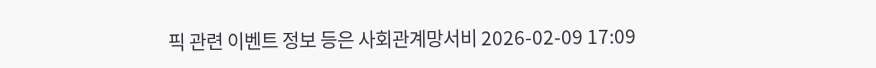픽 관련 이벤트 정보 등은 사회관계망서비 2026-02-09 17:09